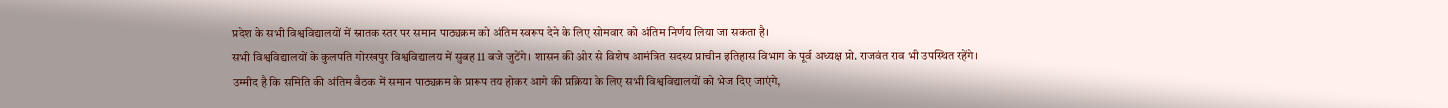प्रदेश के सभी विश्वविद्यालयों में स्नातक स्तर पर समान पाठ्यक्रम को अंतिम स्वरूप देने के लिए सोमवार को अंतिम निर्णय लिया जा सकता है।
सभी विश्वविद्यालयों के कुलपति गोरखपुर विश्वविद्यालय में सुबह 11 बजे जुटेंगे। शासन की ओर से विशेष आमंत्रित सदस्य प्राचीन इतिहास विभाग के पूर्व अध्यक्ष प्रो. राजवंत राव भी उपस्थित रहेंगे।
उम्मीद है कि समिति की अंतिम बैठक में समान पाठ्यक्रम के प्रारूप तय होकर आगे की प्रक्रिया के लिए सभी विश्वविद्यालयों को भेज दिए जाएंगे,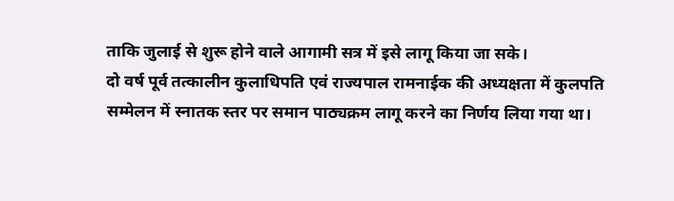ताकि जुलाई से शुरू होने वाले आगामी सत्र में इसे लागू किया जा सके।
दो वर्ष पूर्व तत्कालीन कुलाधिपति एवं राज्यपाल रामनाईक की अध्यक्षता में कुलपति सम्मेलन में स्नातक स्तर पर समान पाठ्यक्रम लागू करने का निर्णय लिया गया था।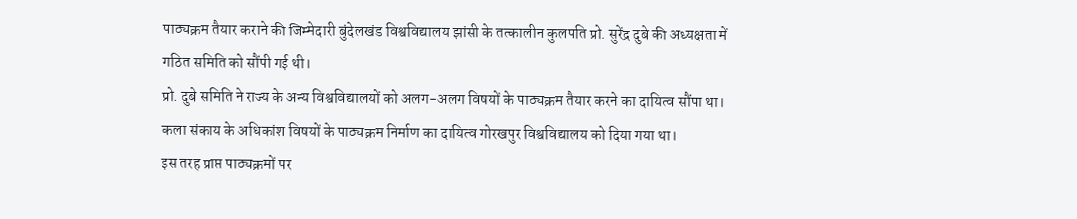पाठ्यक्रम तैयार कराने की जिम्मेदारी बुंदेलखंड विश्वविद्यालय झांसी के तत्कालीन कुलपति प्रो. सुरेंद्र दुबे की अध्यक्षता में गठित समिति को सौंपी गई थी।
प्रो. दुबे समिति ने राज्य के अन्य विश्वविद्यालयों को अलग-अलग विषयों के पाठ्यक्रम तैयार करने का दायित्व सौंपा था। कला संकाय के अधिकांश विषयों के पाठ्यक्रम निर्माण का दायित्व गोरखपुर विश्वविद्यालय को दिया गया था।
इस तरह प्राप्त पाठ्यक्रमों पर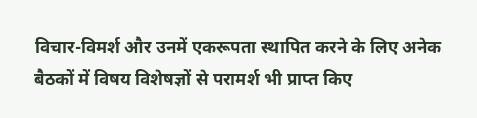विचार-विमर्श और उनमें एकरूपता स्थापित करने के लिए अनेक बैठकों में विषय विशेषज्ञों से परामर्श भी प्राप्त किए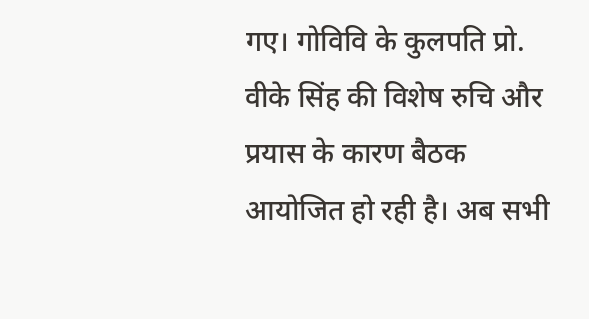गए। गोविवि के कुलपति प्रो. वीके सिंह की विशेष रुचि और प्रयास के कारण बैठक आयोजित हो रही है। अब सभी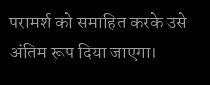परामर्श को समाहित करके उसे अंतिम रूप दिया जाएगा।